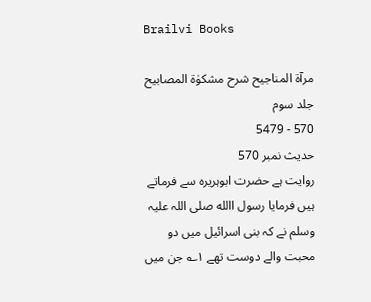Brailvi Books

مرآۃ المناجیح شرح مشکوٰۃ المصابیح جلد سوم
570 - 5479
حدیث نمبر 570
روایت ہے حضرت ابوہریرہ سے فرماتے ہیں فرمایا رسول االله صلی اللہ علیہ وسلم نے کہ بنی اسرائیل میں دو محبت والے دوست تھے ۱؎ جن میں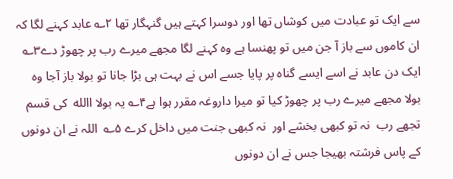سے ایک تو عبادت میں کوشاں تھا اور دوسرا کہتے ہیں گنہگار تھا ۲؎ عابد کہنے لگا کہ ان کاموں سے باز آ جن میں تو پھنسا ہے وہ کہنے لگا مجھے میرے رب پر چھوڑ دے۳؎ ایک دن عابد نے اسے ایسے گناہ پر پایا جسے اس نے بہت ہی بڑا جانا تو بولا باز آجا وہ بولا مجھے میرے رب پر چھوڑ کیا تو میرا داروغہ مقرر ہوا ہے۴؎ یہ بولا االله  کی قسم تجھے رب  نہ تو کبھی بخشے اور  نہ کبھی جنت میں داخل کرے ۵؎  اللہ نے ان دونوں کے پاس فرشتہ بھیجا جس نے ان دونوں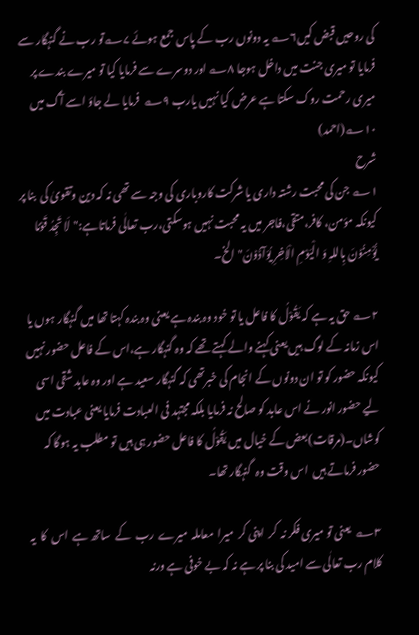کی روحیں قبض کیں۶؎ یہ دونوں رب کے پاس جمع ہوئے ۷؎تو رب نے گنہگار سے فرمایا تو میری جنت میں داخل ہوجا ۸؎ اور دوسرے سے فرمایا کیا تو میرے بندے پر میری رحمت روک سکتا ہے عرض کیا نہیں یارب ۹؎  فرمایا لے جاؤ اسے آگ میں ۱۰؎(احمد)
شرح
۱؎ جن کی محبت رشتہ داری یا شرکت کاروباری کی وجہ سے تھی نہ کہ دین وتقویٰ کی  بنا پر کیونکہ مؤمن، کافر،متقی،فاجر میں یہ محبت نہیں ہوسکتی،رب تعالٰی فرماتاہے:"لَا تَجِدُ قَوْمًا یُّؤْمِنُوۡنَ بِاللہِ وَ الْیَوْمِ الْاٰخِرِ یُوَآدُّوۡنَ"الخ۔

۲؎ حق یہ ہے کہ یَقُوْلُ کا فاعل یا تو خود وہ بندہ ہے یعنی وہ بندہ کہتا تھا میں گنہگار ہوں یا اس زمانہ کے لوگ ہیں یعنی کہنے والے کہتے تھے کہ وہ گنہگار ہے،اس کے فاعل حضور نہیں کیونکہ حضور کو تو ان دونوں کے انجام کی خبرتھی کہ گنہگار سعید ہے اور وہ عابد شقی اسی لیے حضور انور نے اس عابد کو صالح نہ فرمایا بلکہ مجتہد فی العبادت فرمایا یعنی عبادت میں کوشاں۔(مرقات)بعض کے خیال میں یَقُوْلُ کا فاعل حضور ہی ہیں تو مطلب یہ ہوگا کہ حضور فرماتے ہیں  اس وقت وہ  گنہگار تھا۔

۳؎  یعنی تو میری فکر نہ  کر  اپنی کر  میرا  معاملہ  میرے  رب  کے  ساتھ ہے  اس  کا  یہ  کلام رب تعالٰی سے امید کی بنا پر ہے نہ کہ بے خوفی ہے ورنہ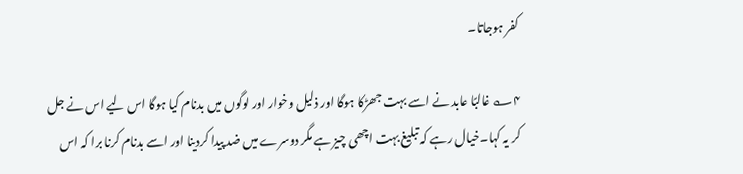کفر ہوجاتا۔

۴؎ غالبًا عابد نے اسے بہت جھڑکا ہوگا اور ذلیل وخوار اور لوگوں میں بدنام کیا ہوگا اس لیے اس نے جل کر یہ کہا۔خیال رہے کہ تبلیغ بہت اچھی چیز ہے مگر دوسرے میں ضد پیدا کردینا اور اسے بدنام کرنا برا کہ اس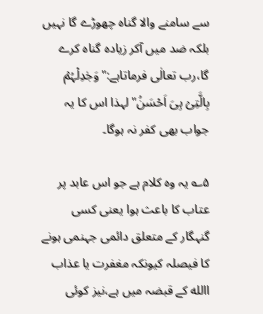سے سامنے والا گناہ چھوڑے گا نہیں بلکہ ضد میں آکر زیادہ گناہ کرے گا،رب تعالٰی فرماتاہے:"وَجٰدِلْہُمۡ بِالَّتِیۡ ہِیَ اَحْسَنُ"لہذا اس کا یہ جواب بھی کفر نہ ہوگا۔

۵؎ یہ وہ کلام ہے جو اس عابد پر عتاب کا باعث ہوا یعنی کسی گنہگار کے متعلق دائمی جہنمی ہونے کا فیصلہ کیونکہ مغفرت یا عذاب االله کے قبضہ میں ہے،نیز کوئی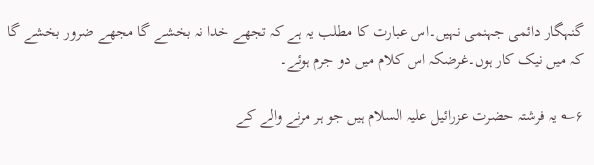گنہگار دائمی جہنمی نہیں۔اس عبارت کا مطلب یہ ہے کہ تجھے خدا نہ بخشے گا مجھے ضرور بخشے گا کہ میں نیک کار ہوں۔غرضکہ اس کلام میں دو جرم ہوئے۔

۶؎ یہ فرشتہ حضرت عزرائیل علیہ السلام ہیں جو ہر مرنے والے کے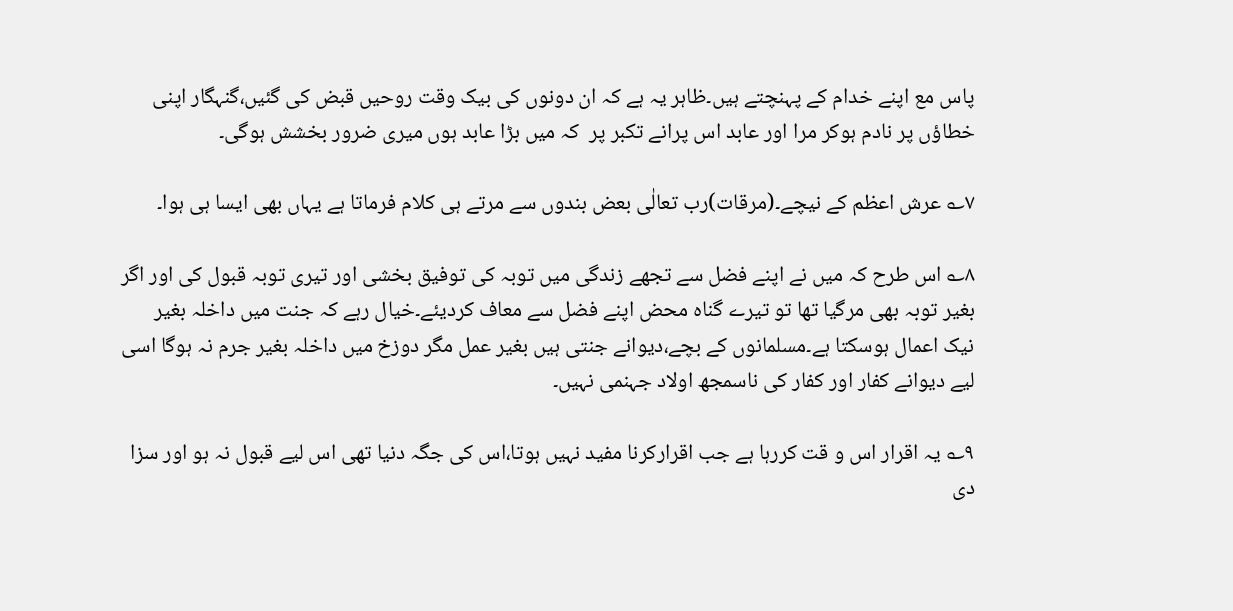پاس مع اپنے خدام کے پہنچتے ہیں۔ظاہر یہ ہے کہ ان دونوں کی بیک وقت روحیں قبض کی گئیں،گنہگار اپنی خطاؤں پر نادم ہوکر مرا اور عابد اس پرانے تکبر پر  کہ میں بڑا عابد ہوں میری ضرور بخشش ہوگی۔

۷؎ عرش اعظم کے نیچے۔(مرقات)رب تعالٰی بعض بندوں سے مرتے ہی کلام فرماتا ہے یہاں بھی ایسا ہی ہوا۔

۸؎ اس طرح کہ میں نے اپنے فضل سے تجھے زندگی میں توبہ کی توفیق بخشی اور تیری توبہ قبول کی اور اگر بغیر توبہ بھی مرگیا تھا تو تیرے گناہ محض اپنے فضل سے معاف کردیئے۔خیال رہے کہ جنت میں داخلہ بغیر نیک اعمال ہوسکتا ہے۔مسلمانوں کے بچے،دیوانے جنتی ہیں بغیر عمل مگر دوزخ میں داخلہ بغیر جرم نہ ہوگا اسی لیے دیوانے کفار اور کفار کی ناسمجھ اولاد جہنمی نہیں۔

۹؎ یہ اقرار اس و قت کررہا ہے جب اقرارکرنا مفید نہیں ہوتا،اس کی جگہ دنیا تھی اس لیے قبول نہ ہو اور سزا دی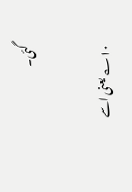گئی۔

۱۰؎ یعنی اسے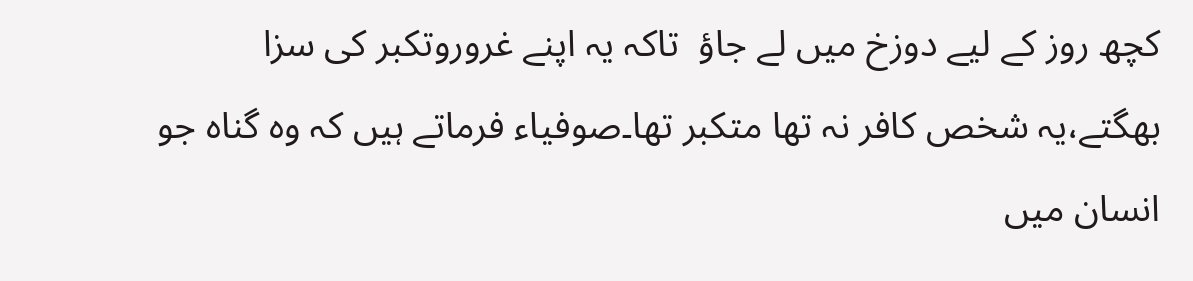کچھ روز کے لیے دوزخ میں لے جاؤ  تاکہ یہ اپنے غروروتکبر کی سزا بھگتے،یہ شخص کافر نہ تھا متکبر تھا۔صوفیاء فرماتے ہیں کہ وہ گناہ جو انسان میں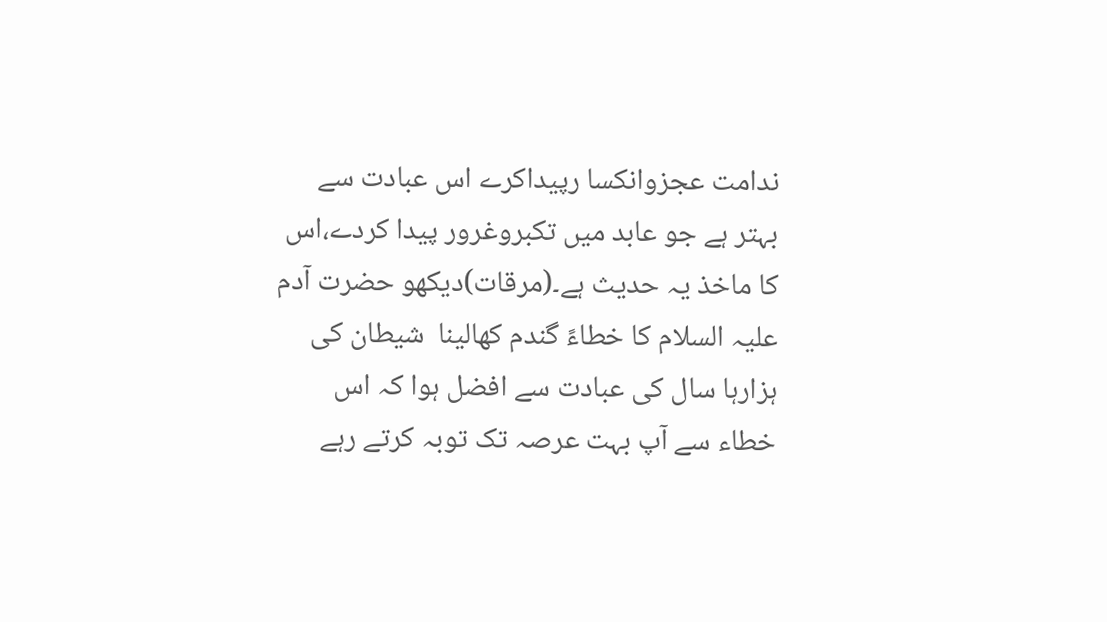ندامت عجزوانکسا رپیداکرے اس عبادت سے بہتر ہے جو عابد میں تکبروغرور پیدا کردے،اس کا ماخذ یہ حدیث ہے۔(مرقات)دیکھو حضرت آدم علیہ السلام کا خطاءً گندم کھالینا  شیطان کی ہزارہا سال کی عبادت سے افضل ہوا کہ اس خطاء سے آپ بہت عرصہ تک توبہ کرتے رہے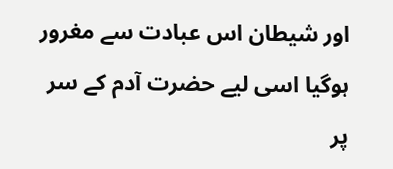اور شیطان اس عبادت سے مغرور ہوگیا اسی لیے حضرت آدم کے سر پر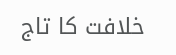خلافت کا تاج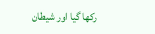رکھا گیا اور شیطان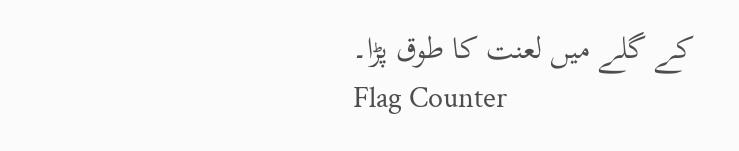کے گلے میں لعنت کا طوق پڑا۔
Flag Counter